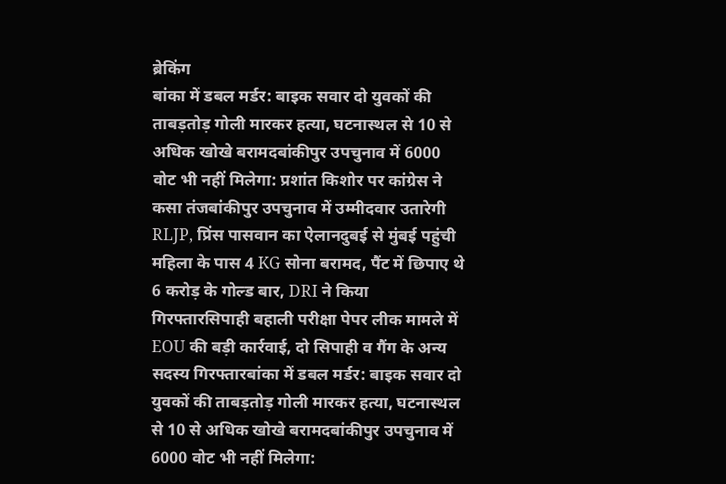ब्रेकिंग
बांका में डबल मर्डर: बाइक सवार दो युवकों की ताबड़तोड़ गोली मारकर हत्या, घटनास्थल से 10 से अधिक खोखे बरामदबांकीपुर उपचुनाव में 6000 वोट भी नहीं मिलेगा: प्रशांत किशोर पर कांग्रेस ने कसा तंजबांकीपुर उपचुनाव में उम्मीदवार उतारेगी RLJP, प्रिंस पासवान का ऐलानदुबई से मुंबई पहुंची महिला के पास 4 KG सोना बरामद, पैंट में छिपाए थे 6 करोड़ के गोल्ड बार, DRI ने किया गिरफ्तारसिपाही बहाली परीक्षा पेपर लीक मामले में EOU की बड़ी कार्रवाई, दो सिपाही व गैंग के अन्य सदस्य गिरफ्तारबांका में डबल मर्डर: बाइक सवार दो युवकों की ताबड़तोड़ गोली मारकर हत्या, घटनास्थल से 10 से अधिक खोखे बरामदबांकीपुर उपचुनाव में 6000 वोट भी नहीं मिलेगा: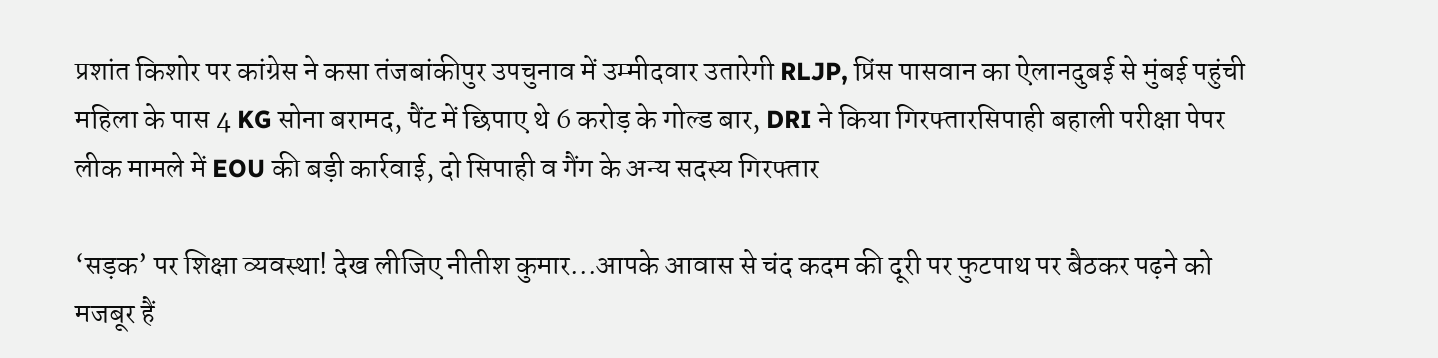प्रशांत किशोर पर कांग्रेस ने कसा तंजबांकीपुर उपचुनाव में उम्मीदवार उतारेगी RLJP, प्रिंस पासवान का ऐलानदुबई से मुंबई पहुंची महिला के पास 4 KG सोना बरामद, पैंट में छिपाए थे 6 करोड़ के गोल्ड बार, DRI ने किया गिरफ्तारसिपाही बहाली परीक्षा पेपर लीक मामले में EOU की बड़ी कार्रवाई, दो सिपाही व गैंग के अन्य सदस्य गिरफ्तार

‘सड़क’ पर शिक्षा व्यवस्था! देख लीजिए नीतीश कुमार...आपके आवास से चंद कदम की दूरी पर फुटपाथ पर बैठकर पढ़ने को मजबूर हैं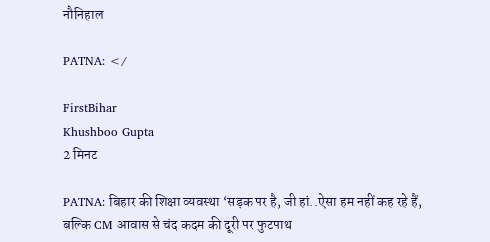नौनिहाल

PATNA: </

FirstBihar
Khushboo Gupta
2 मिनट

PATNA: बिहार की शिक्षा व्यवस्था ‘सड़क पर है, जी हां..ऐसा हम नहीं कह रहे हैं, बल्कि CM आवास से चंद कदम की दूरी पर फुटपाथ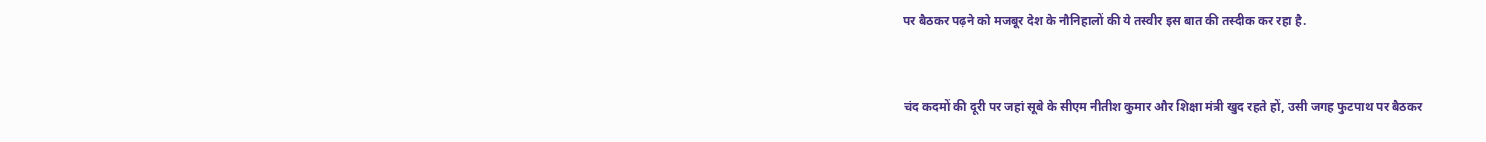पर बैठकर पढ़ने को मजबूर देश के नौनिहालों की ये तस्वीर इस बात की तस्दीक कर रहा है.


चंद कदमों की दूरी पर जहां सूबे के सीएम नीतीश कुमार और शिक्षा मंत्री खुद रहते हों, उसी जगह फुटपाथ पर बैठकर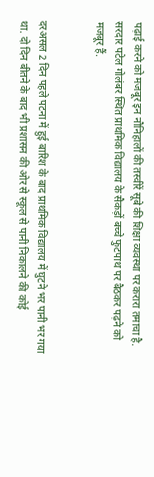पढ़ाई करने को मजबूर इन नौनिहालों की तस्वीरें सूबे की शिक्षा व्यवस्था पर करारा तमाचा है. सरदार पटेल गोलंबर स्थित प्राथमिक विद्यालय के सैकड़ों बच्चे फुटपाथ पर बैठकर पढ़ने को मजबूर हैं.


दरअसल 2 दिन पहले पटना में हुई बारिश के बाद प्राथमिक विद्यालय में घुटने भर पानी भर गया था. दो दिन बीतने के बाद भी प्रशासन की ओर से स्कूल से पानी निकालने की कोई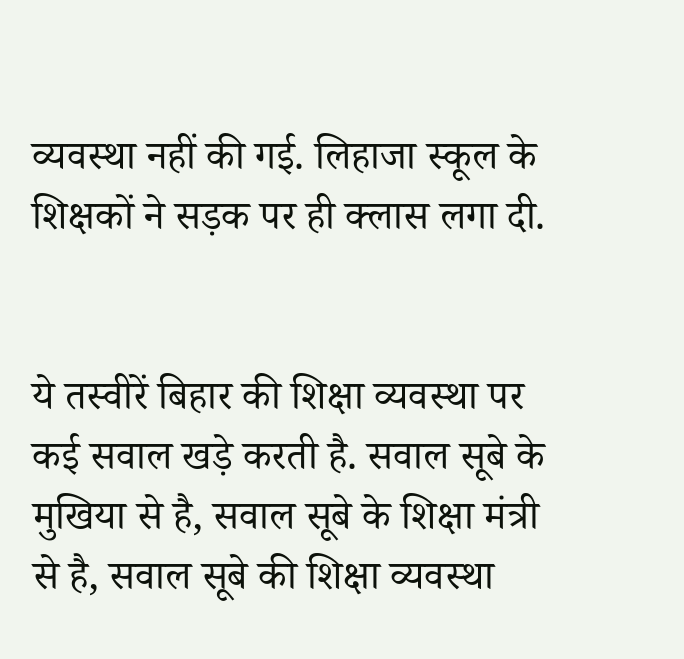व्यवस्था नहीं की गई. लिहाजा स्कूल के शिक्षकों ने सड़क पर ही क्लास लगा दी.


ये तस्वीरें बिहार की शिक्षा व्यवस्था पर कई सवाल खड़े करती है. सवाल सूबे के मुखिया से है, सवाल सूबे के शिक्षा मंत्री से है, सवाल सूबे की शिक्षा व्यवस्था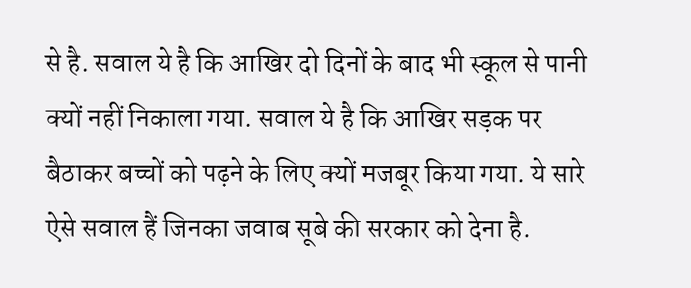से है. सवाल ये है कि आखिर दो दिनों के बाद भी स्कूल से पानी क्यों नहीं निकाला गया. सवाल ये है कि आखिर सड़क पर बैठाकर बच्चों को पढ़ने के लिए क्यों मजबूर किया गया. ये सारे ऐसे सवाल हैं जिनका जवाब सूबे की सरकार को देना है.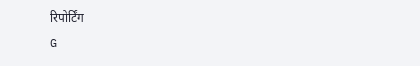रिपोर्टिंग
G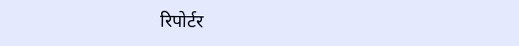रिपोर्टर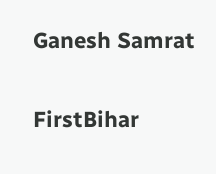Ganesh Samrat

FirstBihar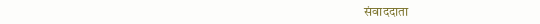संवाददाता